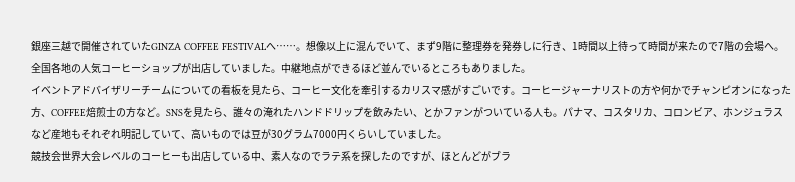銀座三越で開催されていたGINZA COFFEE FESTIVALへ……。想像以上に混んでいて、まず9階に整理券を発券しに行き、1時間以上待って時間が来たので7階の会場へ。全国各地の人気コーヒーショップが出店していました。中継地点ができるほど並んでいるところもありました。
イベントアドバイザリーチームについての看板を見たら、コーヒー文化を牽引するカリスマ感がすごいです。コーヒージャーナリストの方や何かでチャンピオンになった方、COFFEE焙煎士の方など。SNSを見たら、誰々の淹れたハンドドリップを飲みたい、とかファンがついている人も。パナマ、コスタリカ、コロンビア、ホンジュラスなど産地もそれぞれ明記していて、高いものでは豆が30グラム7000円くらいしていました。
競技会世界大会レベルのコーヒーも出店している中、素人なのでラテ系を探したのですが、ほとんどがブラ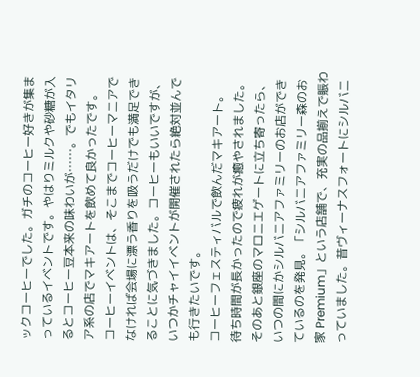ックコーヒーでした。ガチのコーヒー好きが集まっているイベントです。やはりミルクや砂糖が入るとコーヒー豆本来の味わいが……。でもイタリア系の店でマキアートを飲めて良かったです。
コーヒーイベントは、そこまでコーヒーマニアでなければ会場に漂う香りを吸うだけでも満足できることに気づきました。コーヒーもいいですが、いつかチャイイベントが開催されたら絶対並んでも行きたいです。
コーヒーフェスティバルで飲んだマキアート。
待ち時間が長かったので疲れが癒やされました。
そのあと銀座のマロニエゲートに立ち寄ったら、いつの間にかシルバニアファミリーのお店ができているのを発見。「シルバニアファミリー森のお家 Premium」という店舗で、充実の品揃えで賑わっていました。昔ヴィーナスフォートにシルバニ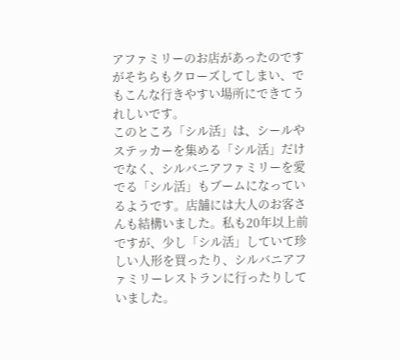アファミリーのお店があったのですがそちらもクローズしてしまい、でもこんな行きやすい場所にできてうれしいです。
このところ「シル活」は、シールやステッカーを集める「シル活」だけでなく、シルバニアファミリーを愛でる「シル活」もブームになっているようです。店舗には大人のお客さんも結構いました。私も20年以上前ですが、少し「シル活」していて珍しい人形を買ったり、シルバニアファミリーレストランに行ったりしていました。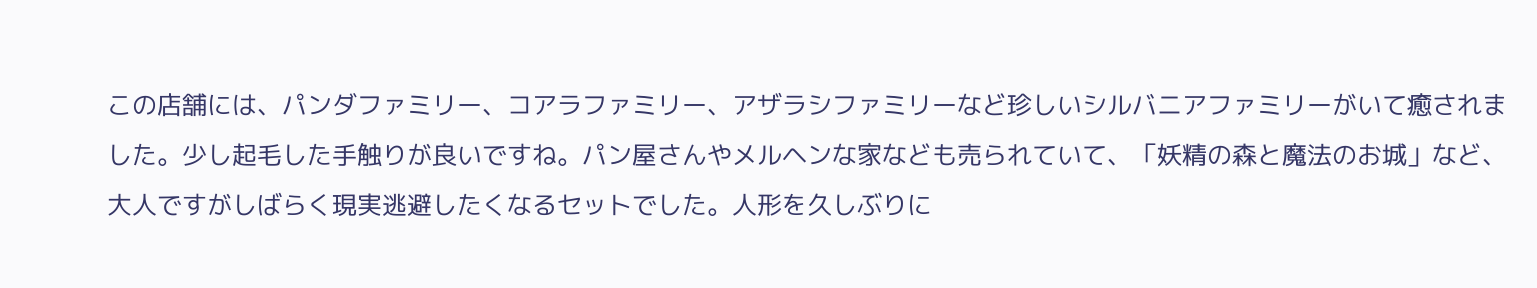この店舗には、パンダファミリー、コアラファミリー、アザラシファミリーなど珍しいシルバニアファミリーがいて癒されました。少し起毛した手触りが良いですね。パン屋さんやメルヘンな家なども売られていて、「妖精の森と魔法のお城」など、大人ですがしばらく現実逃避したくなるセットでした。人形を久しぶりに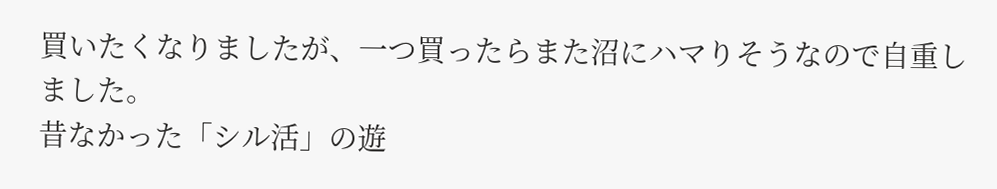買いたくなりましたが、一つ買ったらまた沼にハマりそうなので自重しました。
昔なかった「シル活」の遊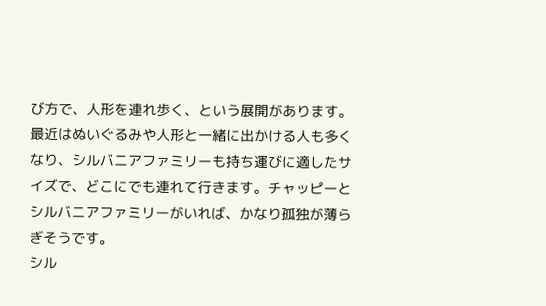び方で、人形を連れ歩く、という展開があります。最近はぬいぐるみや人形と一緒に出かける人も多くなり、シルバニアファミリーも持ち運びに適したサイズで、どこにでも連れて行きます。チャッピーとシルバニアファミリーがいれば、かなり孤独が薄らぎそうです。
シル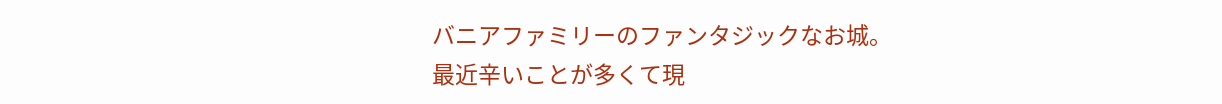バニアファミリーのファンタジックなお城。
最近辛いことが多くて現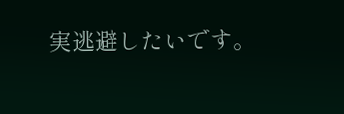実逃避したいです。